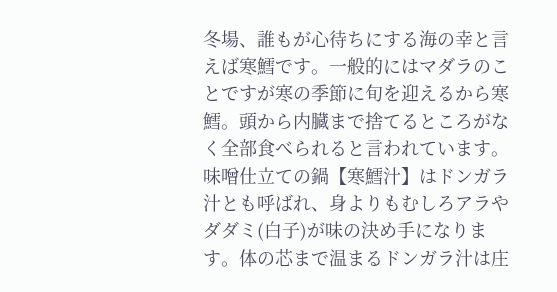冬場、誰もが心待ちにする海の幸と言えば寒鱈です。一般的にはマダラのことですが寒の季節に旬を迎えるから寒鱈。頭から内臓まで捨てるところがなく全部食べられると言われています。
味噌仕立ての鍋【寒鱈汁】はドンガラ汁とも呼ばれ、身よりもむしろアラやダダミ(白子)が味の決め手になります。体の芯まで温まるドンガラ汁は庄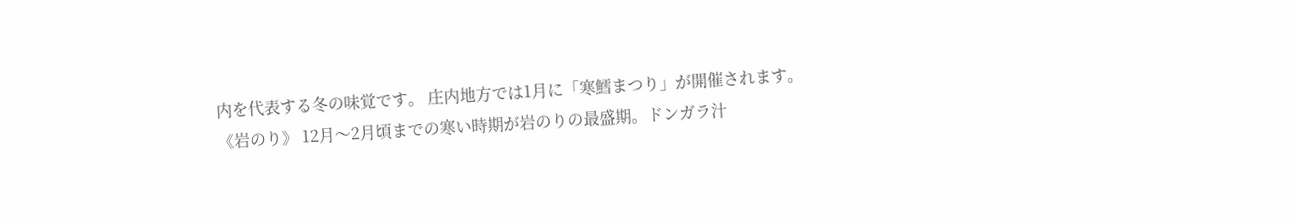内を代表する冬の味覚です。 庄内地方では1月に「寒鱈まつり」が開催されます。
《岩のり》 12月〜2月頃までの寒い時期が岩のりの最盛期。ドンガラ汁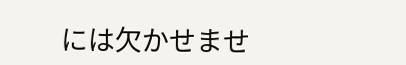には欠かせませ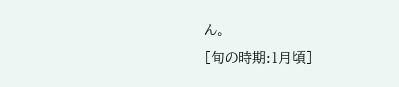ん。
[旬の時期:1月頃]